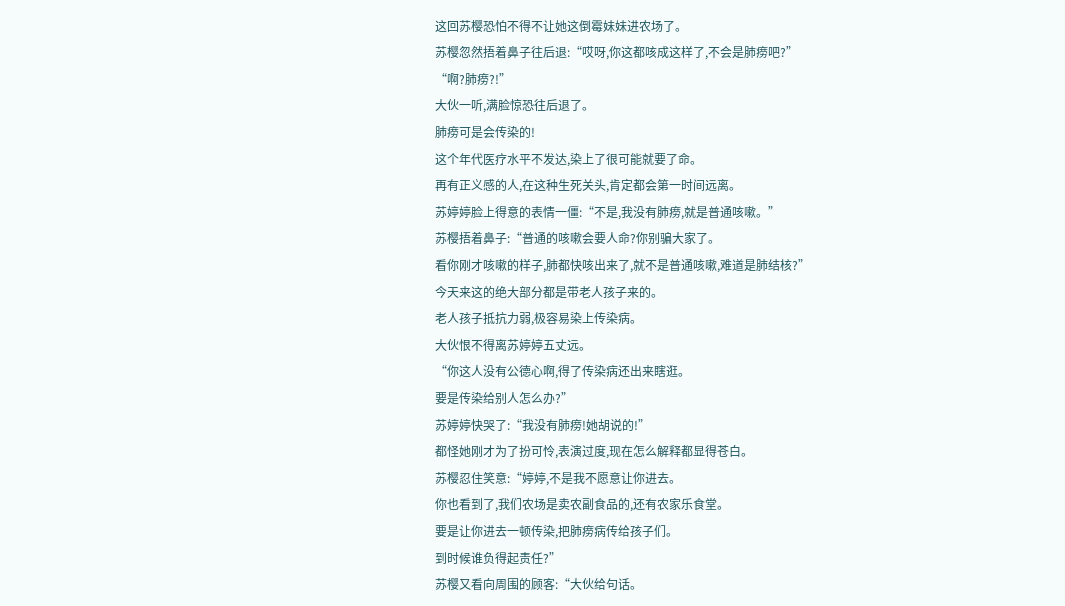这回苏樱恐怕不得不让她这倒霉妹妹进农场了。
苏樱忽然捂着鼻子往后退:“哎呀,你这都咳成这样了,不会是肺痨吧?”
“啊?肺痨?!”
大伙一听,满脸惊恐往后退了。
肺痨可是会传染的!
这个年代医疗水平不发达,染上了很可能就要了命。
再有正义感的人,在这种生死关头,肯定都会第一时间远离。
苏婷婷脸上得意的表情一僵:“不是,我没有肺痨,就是普通咳嗽。”
苏樱捂着鼻子:“普通的咳嗽会要人命?你别骗大家了。
看你刚才咳嗽的样子,肺都快咳出来了,就不是普通咳嗽,难道是肺结核?”
今天来这的绝大部分都是带老人孩子来的。
老人孩子抵抗力弱,极容易染上传染病。
大伙恨不得离苏婷婷五丈远。
“你这人没有公德心啊,得了传染病还出来瞎逛。
要是传染给别人怎么办?”
苏婷婷快哭了:“我没有肺痨!她胡说的!”
都怪她刚才为了扮可怜,表演过度,现在怎么解释都显得苍白。
苏樱忍住笑意:“婷婷,不是我不愿意让你进去。
你也看到了,我们农场是卖农副食品的,还有农家乐食堂。
要是让你进去一顿传染,把肺痨病传给孩子们。
到时候谁负得起责任?”
苏樱又看向周围的顾客:“大伙给句话。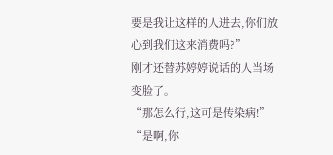要是我让这样的人进去,你们放心到我们这来消费吗?”
刚才还替苏婷婷说话的人当场变脸了。
“那怎么行,这可是传染病!”
“是啊,你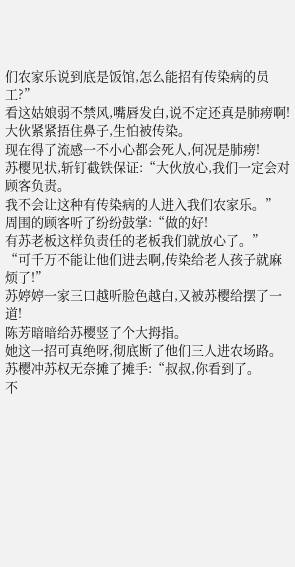们农家乐说到底是饭馆,怎么能招有传染病的员工?”
看这姑娘弱不禁风,嘴唇发白,说不定还真是肺痨啊!
大伙紧紧捂住鼻子,生怕被传染。
现在得了流感一不小心都会死人,何况是肺痨!
苏樱见状,斩钉截铁保证:“大伙放心,我们一定会对顾客负责。
我不会让这种有传染病的人进入我们农家乐。”
周围的顾客听了纷纷鼓掌:“做的好!
有苏老板这样负责任的老板我们就放心了。”
“可千万不能让他们进去啊,传染给老人孩子就麻烦了!”
苏婷婷一家三口越听脸色越白,又被苏樱给摆了一道!
陈芳暗暗给苏樱竖了个大拇指。
她这一招可真绝呀,彻底断了他们三人进农场路。
苏樱冲苏权无奈摊了摊手:“叔叔,你看到了。
不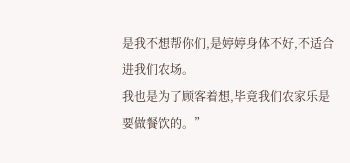是我不想帮你们,是婷婷身体不好,不适合进我们农场。
我也是为了顾客着想,毕竟我们农家乐是要做餐饮的。”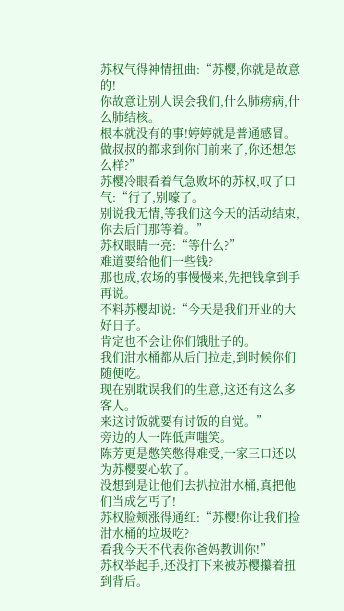苏权气得神情扭曲:“苏樱,你就是故意的!
你故意让别人误会我们,什么肺痨病,什么肺结核。
根本就没有的事!婷婷就是普通感冒。
做叔叔的都求到你门前来了,你还想怎么样?”
苏樱冷眼看着气急败坏的苏权,叹了口气:“行了,别嚎了。
别说我无情,等我们这今天的活动结束,你去后门那等着。”
苏权眼睛一亮:“等什么?”
难道要给他们一些钱?
那也成,农场的事慢慢来,先把钱拿到手再说。
不料苏樱却说:“今天是我们开业的大好日子。
肯定也不会让你们饿肚子的。
我们泔水桶都从后门拉走,到时候你们随便吃。
现在别耽误我们的生意,这还有这么多客人。
来这讨饭就要有讨饭的自觉。”
旁边的人一阵低声嗤笑。
陈芳更是憋笑憋得难受,一家三口还以为苏樱要心软了。
没想到是让他们去扒拉泔水桶,真把他们当成乞丐了!
苏权脸颊涨得通红:“苏樱!你让我们捡泔水桶的垃圾吃?
看我今天不代表你爸妈教训你!”
苏权举起手,还没打下来被苏樱攥着扭到背后。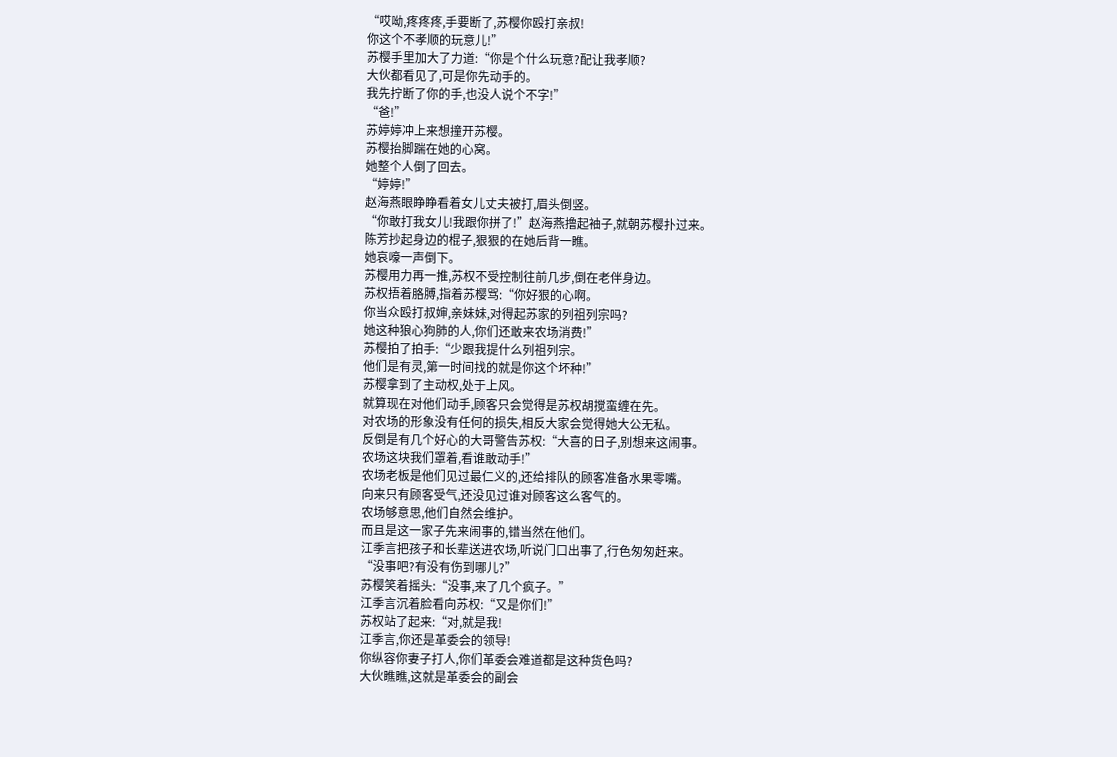“哎呦,疼疼疼,手要断了,苏樱你殴打亲叔!
你这个不孝顺的玩意儿!”
苏樱手里加大了力道:“你是个什么玩意?配让我孝顺?
大伙都看见了,可是你先动手的。
我先拧断了你的手,也没人说个不字!”
“爸!”
苏婷婷冲上来想撞开苏樱。
苏樱抬脚踹在她的心窝。
她整个人倒了回去。
“婷婷!”
赵海燕眼睁睁看着女儿丈夫被打,眉头倒竖。
“你敢打我女儿!我跟你拼了!”赵海燕撸起袖子,就朝苏樱扑过来。
陈芳抄起身边的棍子,狠狠的在她后背一瞧。
她哀嚎一声倒下。
苏樱用力再一推,苏权不受控制往前几步,倒在老伴身边。
苏权捂着胳膊,指着苏樱骂:“你好狠的心啊。
你当众殴打叔婶,亲妹妹,对得起苏家的列祖列宗吗?
她这种狼心狗肺的人,你们还敢来农场消费!”
苏樱拍了拍手:“少跟我提什么列祖列宗。
他们是有灵,第一时间找的就是你这个坏种!”
苏樱拿到了主动权,处于上风。
就算现在对他们动手,顾客只会觉得是苏权胡搅蛮缠在先。
对农场的形象没有任何的损失,相反大家会觉得她大公无私。
反倒是有几个好心的大哥警告苏权:“大喜的日子,别想来这闹事。
农场这块我们罩着,看谁敢动手!”
农场老板是他们见过最仁义的,还给排队的顾客准备水果零嘴。
向来只有顾客受气,还没见过谁对顾客这么客气的。
农场够意思,他们自然会维护。
而且是这一家子先来闹事的,错当然在他们。
江季言把孩子和长辈送进农场,听说门口出事了,行色匆匆赶来。
“没事吧?有没有伤到哪儿?”
苏樱笑着摇头:“没事,来了几个疯子。”
江季言沉着脸看向苏权:“又是你们!”
苏权站了起来:“对,就是我!
江季言,你还是革委会的领导!
你纵容你妻子打人,你们革委会难道都是这种货色吗?
大伙瞧瞧,这就是革委会的副会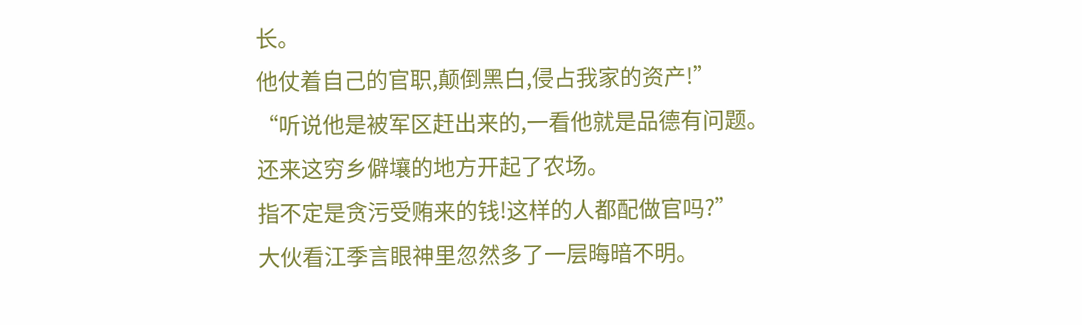长。
他仗着自己的官职,颠倒黑白,侵占我家的资产!”
“听说他是被军区赶出来的,一看他就是品德有问题。
还来这穷乡僻壤的地方开起了农场。
指不定是贪污受贿来的钱!这样的人都配做官吗?”
大伙看江季言眼神里忽然多了一层晦暗不明。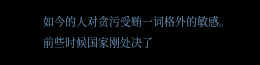如今的人对贪污受贿一词格外的敏感。
前些时候国家刚处决了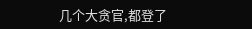几个大贪官,都登了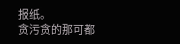报纸。
贪污贪的那可都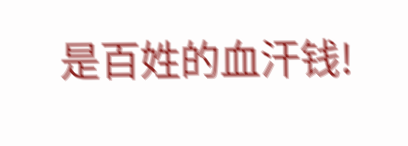是百姓的血汗钱!